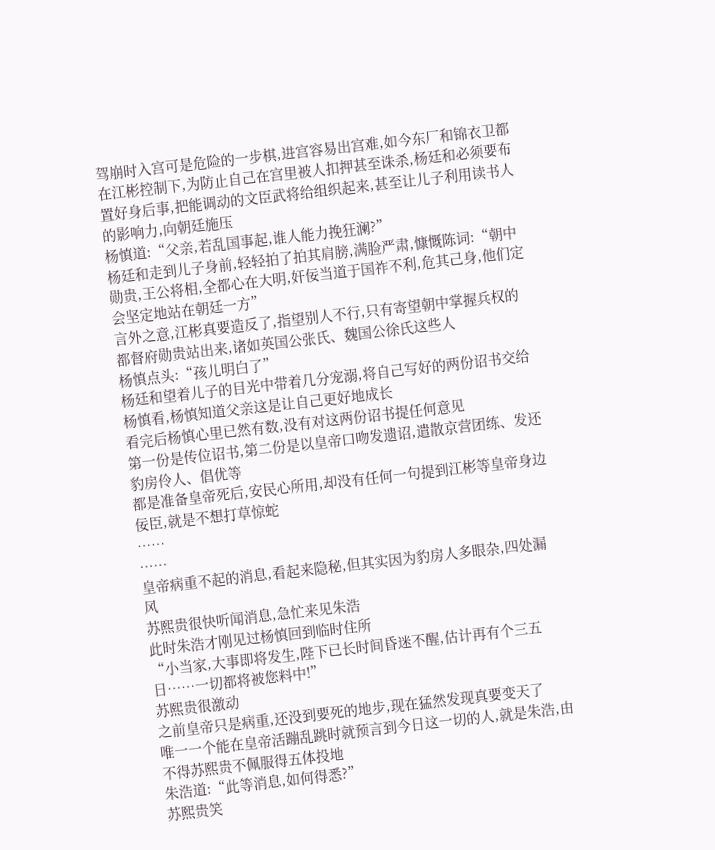驾崩时入宫可是危险的一步棋,进宫容易出宫难,如今东厂和锦衣卫都在江彬控制下,为防止自己在宫里被人扣押甚至诛杀,杨廷和必须要布置好身后事,把能调动的文臣武将给组织起来,甚至让儿子利用读书人的影响力,向朝廷施压
杨慎道:“父亲,若乱国事起,谁人能力挽狂澜?”
杨廷和走到儿子身前,轻轻拍了拍其肩膀,满脸严肃,慷慨陈词:“朝中勋贵,王公将相,全都心在大明,奸佞当道于国祚不利,危其己身,他们定会坚定地站在朝廷一方”
言外之意,江彬真要造反了,指望别人不行,只有寄望朝中掌握兵权的都督府勋贵站出来,诸如英国公张氏、魏国公徐氏这些人
杨慎点头:“孩儿明白了”
杨廷和望着儿子的目光中带着几分宠溺,将自己写好的两份诏书交给杨慎看,杨慎知道父亲这是让自己更好地成长
看完后杨慎心里已然有数,没有对这两份诏书提任何意见
第一份是传位诏书,第二份是以皇帝口吻发遗诏,遣散京营团练、发还豹房伶人、倡优等
都是准备皇帝死后,安民心所用,却没有任何一句提到江彬等皇帝身边佞臣,就是不想打草惊蛇
……
……
皇帝病重不起的消息,看起来隐秘,但其实因为豹房人多眼杂,四处漏风
苏熙贵很快听闻消息,急忙来见朱浩
此时朱浩才刚见过杨慎回到临时住所
“小当家,大事即将发生,陛下已长时间昏迷不醒,估计再有个三五日……一切都将被您料中!”
苏熙贵很激动
之前皇帝只是病重,还没到要死的地步,现在猛然发现真要变天了
唯一一个能在皇帝活蹦乱跳时就预言到今日这一切的人,就是朱浩,由不得苏熙贵不佩服得五体投地
朱浩道:“此等消息,如何得悉?”
苏熙贵笑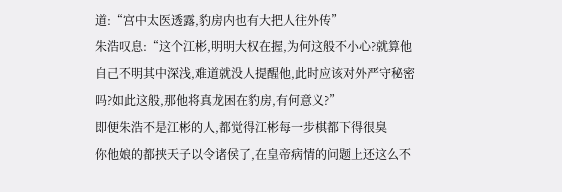道:“宫中太医透露,豹房内也有大把人往外传”
朱浩叹息:“这个江彬,明明大权在握,为何这般不小心?就算他自己不明其中深浅,难道就没人提醒他,此时应该对外严守秘密吗?如此这般,那他将真龙困在豹房,有何意义?”
即便朱浩不是江彬的人,都觉得江彬每一步棋都下得很臭
你他娘的都挟天子以令诸侯了,在皇帝病情的问题上还这么不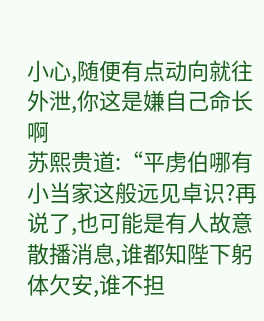小心,随便有点动向就往外泄,你这是嫌自己命长啊
苏熙贵道:“平虏伯哪有小当家这般远见卓识?再说了,也可能是有人故意散播消息,谁都知陛下躬体欠安,谁不担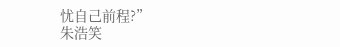忧自己前程?”
朱浩笑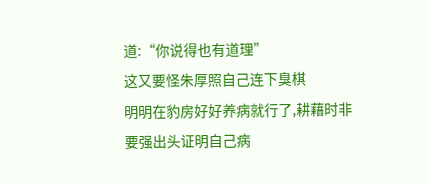道:“你说得也有道理”
这又要怪朱厚照自己连下臭棋
明明在豹房好好养病就行了,耕藉时非要强出头证明自己病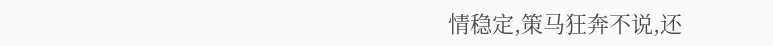情稳定,策马狂奔不说,还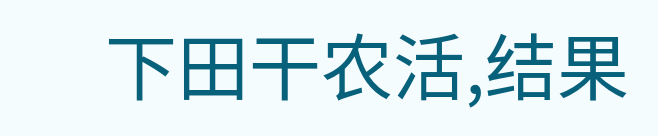下田干农活,结果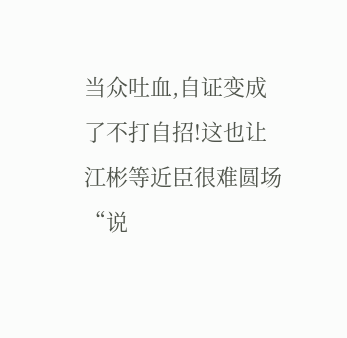当众吐血,自证变成了不打自招!这也让江彬等近臣很难圆场
“说